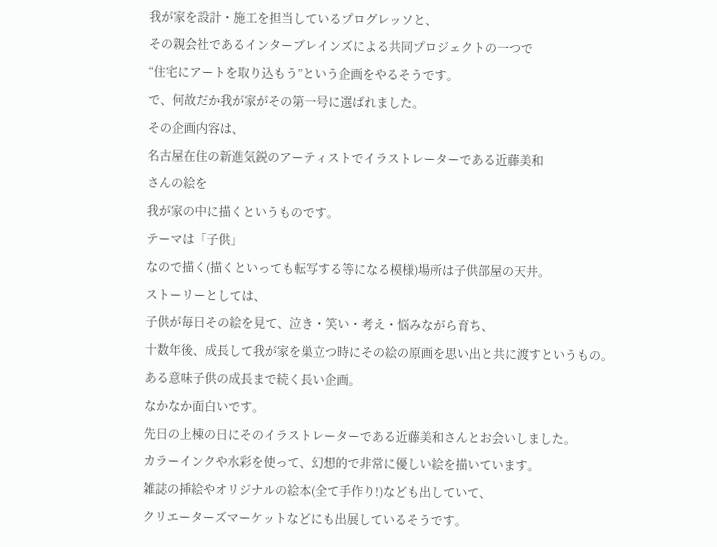我が家を設計・施工を担当しているプログレッソと、
その親会社であるインターブレインズによる共同プロジェクトの一つで
“住宅にアートを取り込もう”という企画をやるそうです。
で、何故だか我が家がその第一号に選ばれました。
その企画内容は、
名古屋在住の新進気鋭のアーティストでイラストレーターである近藤美和
さんの絵を
我が家の中に描くというものです。
テーマは「子供」
なので描く(描くといっても転写する等になる模様)場所は子供部屋の天井。
ストーリーとしては、
子供が毎日その絵を見て、泣き・笑い・考え・悩みながら育ち、
十数年後、成長して我が家を巣立つ時にその絵の原画を思い出と共に渡すというもの。
ある意味子供の成長まで続く長い企画。
なかなか面白いです。
先日の上棟の日にそのイラストレーターである近藤美和さんとお会いしました。
カラーインクや水彩を使って、幻想的で非常に優しい絵を描いています。
雑誌の挿絵やオリジナルの絵本(全て手作り!)なども出していて、
クリエーターズマーケットなどにも出展しているそうです。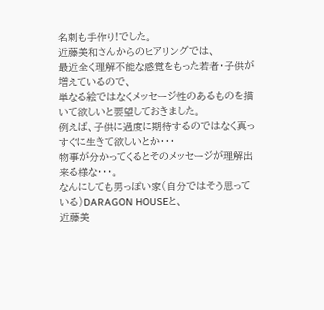名刺も手作り!でした。
近藤美和さんからのヒアリングでは、
最近全く理解不能な感覚をもった若者・子供が増えているので、
単なる絵ではなくメッセージ性のあるものを描いて欲しいと要望しておきました。
例えば、子供に過度に期待するのではなく真っすぐに生きて欲しいとか・・・
物事が分かってくるとそのメッセージが理解出来る様な・・・。
なんにしても男っぽい家(自分ではそう思っている)DARAGON HOUSEと、
近藤美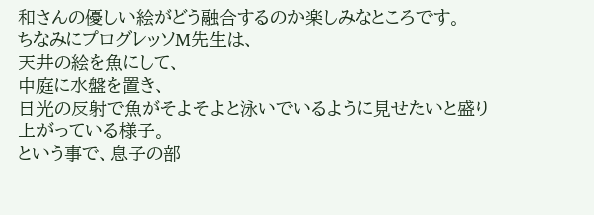和さんの優しい絵がどう融合するのか楽しみなところです。
ちなみにプログレッソM先生は、
天井の絵を魚にして、
中庭に水盤を置き、
日光の反射で魚がそよそよと泳いでいるように見せたいと盛り上がっている様子。
という事で、息子の部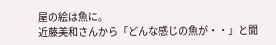屋の絵は魚に。
近藤美和さんから「どんな感じの魚が・・」と聞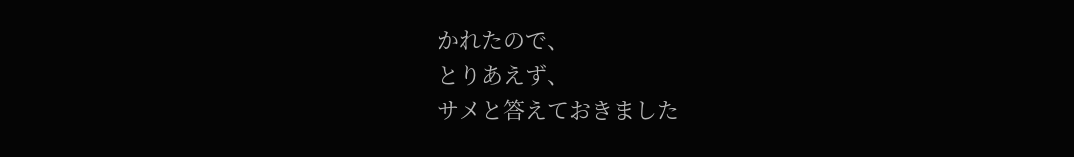かれたので、
とりあえず、
サメと答えておきました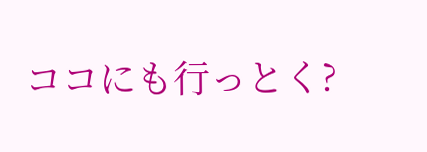ココにも行っとく?